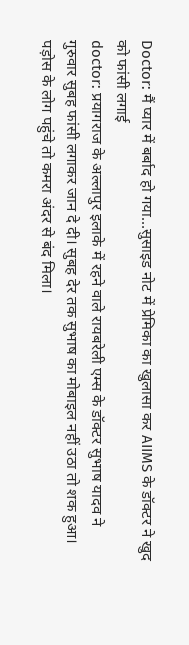Doctor: मैं प्यार में बर्बाद हो गया…सुसाइड नोट में प्रेमिका का खुलासा कर AIIMS के डॉक्टर ने खुद को फांसी लगाई
doctor: प्रयागराज के अल्लापुर इलाके में रहने वाले रायबरेली एम्स के डॉक्टर सुभाष यादव ने
गुरुवार सुबह फांसी लगाकर जान दे दी। सुबह देर तक सुभाष का मोबाइल नहीं उठा तो शक हुआ।
पड़ोस के लोग पहुंचे तो कमरा अंदर से बंद मिला।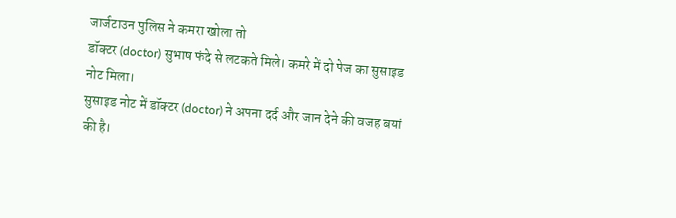जार्जटाउन पुलिस ने कमरा खोला तो
डॉक्टर (doctor) सुभाष फंदे से लटकते मिले। कमरे में दो पेज का सुसाइड नोट मिला।
सुसाइड नोट में डॉक्टर (doctor) ने अपना दर्द और जान देने की वजह बयां की है।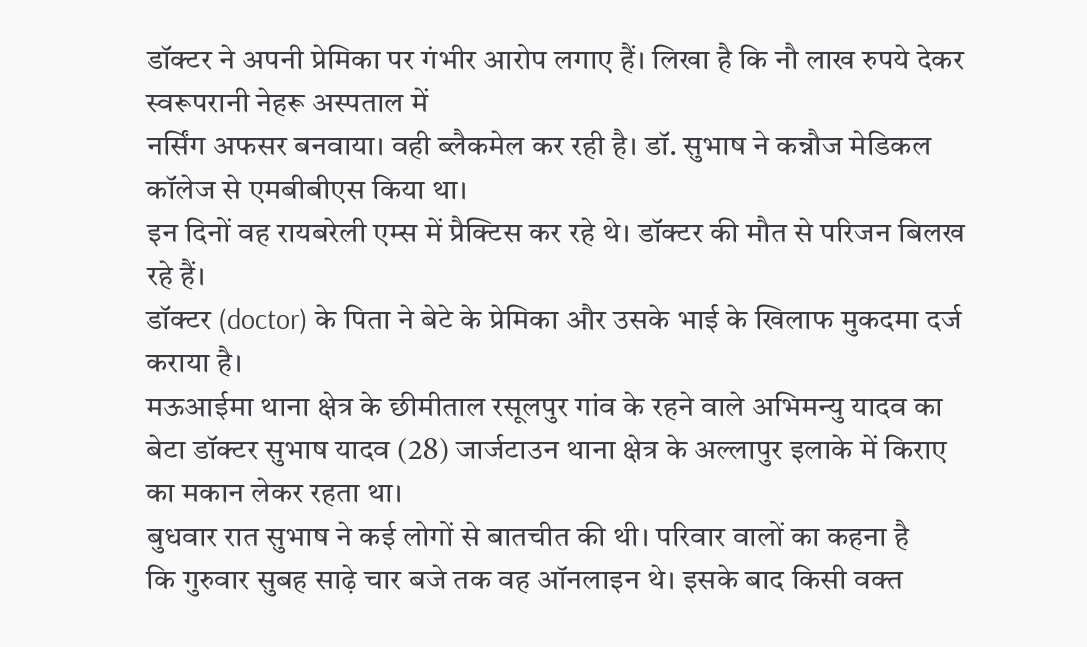डॉक्टर ने अपनी प्रेमिका पर गंभीर आरोप लगाए हैं। लिखा है कि नौ लाख रुपये देकर स्वरूपरानी नेहरू अस्पताल में
नर्सिंग अफसर बनवाया। वही ब्लैकमेल कर रही है। डॉ. सुभाष ने कन्नौज मेडिकल कॉलेज से एमबीबीएस किया था।
इन दिनों वह रायबरेली एम्स में प्रैक्टिस कर रहे थे। डॉक्टर की मौत से परिजन बिलख रहे हैं।
डॉक्टर (doctor) के पिता ने बेटे के प्रेमिका और उसके भाई के खिलाफ मुकदमा दर्ज कराया है।
मऊआईमा थाना क्षेत्र के छीमीताल रसूलपुर गांव के रहने वाले अभिमन्यु यादव का
बेटा डॉक्टर सुभाष यादव (28) जार्जटाउन थाना क्षेत्र के अल्लापुर इलाके में किराए का मकान लेकर रहता था।
बुधवार रात सुभाष ने कई लोगों से बातचीत की थी। परिवार वालों का कहना है
कि गुरुवार सुबह साढ़े चार बजे तक वह ऑनलाइन थे। इसके बाद किसी वक्त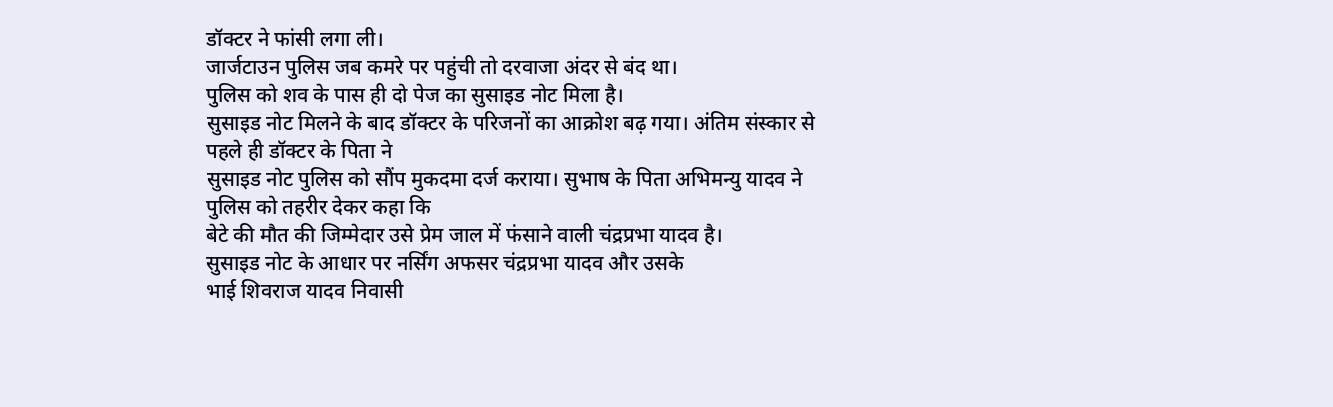डॉक्टर ने फांसी लगा ली।
जार्जटाउन पुलिस जब कमरे पर पहुंची तो दरवाजा अंदर से बंद था।
पुलिस को शव के पास ही दो पेज का सुसाइड नोट मिला है।
सुसाइड नोट मिलने के बाद डॉक्टर के परिजनों का आक्रोश बढ़ गया। अंतिम संस्कार से पहले ही डॉक्टर के पिता ने
सुसाइड नोट पुलिस को सौंप मुकदमा दर्ज कराया। सुभाष के पिता अभिमन्यु यादव ने पुलिस को तहरीर देकर कहा कि
बेटे की मौत की जिम्मेदार उसे प्रेम जाल में फंसाने वाली चंद्रप्रभा यादव है।
सुसाइड नोट के आधार पर नर्सिंग अफसर चंद्रप्रभा यादव और उसके
भाई शिवराज यादव निवासी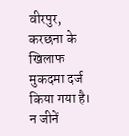वीरपुर, करछना के खिलाफ मुकदमा दर्ज किया गया है।
न जीनें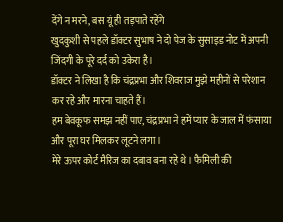देंगे न मरने, बस यूं ही तड़पाते रहेंगे
खुदकुशी से पहले डॉक्टर सुभाष ने दो पेज के सुसाइड नोट में अपनी जिंदगी के पूरे दर्द को उकेरा है।
डॉक्टर ने लिखा है कि चंद्रप्रभा और शिवराज मुझे महीनों से परेशान कर रहे और मारना चाहते हैं।
हम बेवकूफ समझ नहीं पाए, चंद्रप्रभा ने हमें प्यार के जाल में फंसाया और पूरा घर मिलकर लूटने लगा।
मेरे ऊपर कोर्ट मैरिज का दबाव बना रहे थे। फैमिली की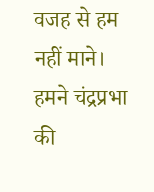वजह से हम नहीं माने।
हमने चंद्रप्रभा की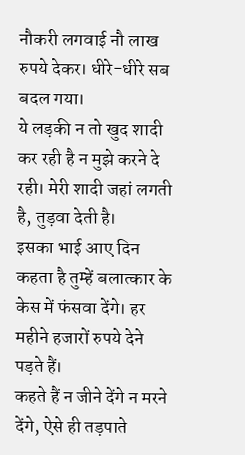नौकरी लगवाई नौ लाख रुपये देकर। धीरे-धीरे सब बदल गया।
ये लड़की न तो खुद शादी कर रही है न मुझे करने दे रही। मेरी शादी जहां लगती है, तुड़वा देती है।
इसका भाई आए दिन कहता है तुम्हें बलात्कार के केस में फंसवा देंगे। हर महीने हजारों रुपये देने पड़ते हैं।
कहते हैं न जीने देंगे न मरने देंगे, ऐसे ही तड़पाते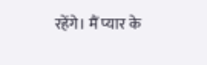रहेंगे। मैं प्यार के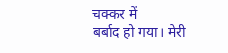चक्कर में
बर्बाद हो गया। मेरी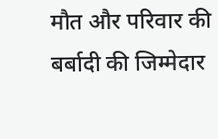मौत और परिवार की बर्बादी की जिम्मेदार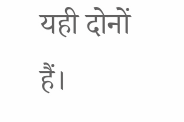यही दोनों हैं।